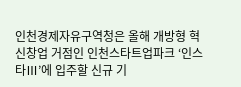인천경제자유구역청은 올해 개방형 혁신창업 거점인 인천스타트업파크 ‘인스타Ⅲ’에 입주할 신규 기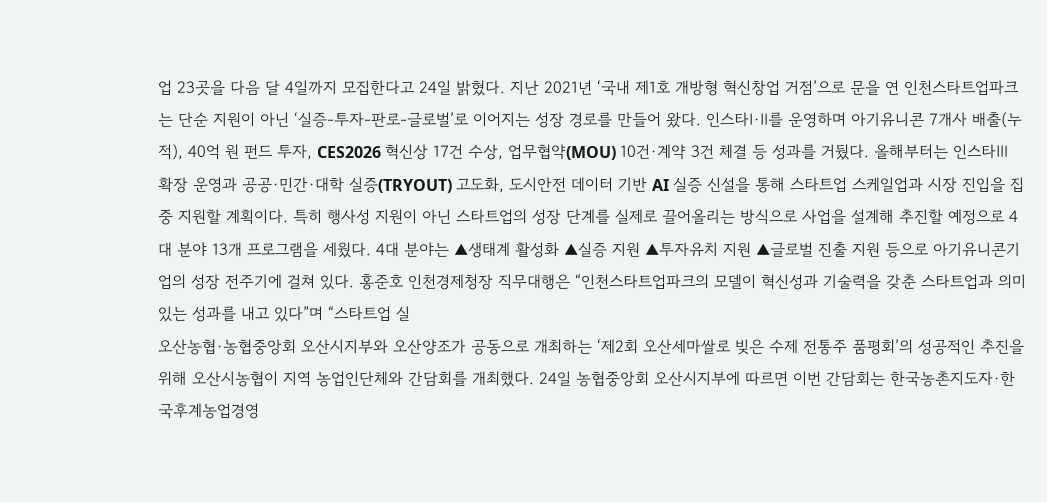업 23곳을 다음 달 4일까지 모집한다고 24일 밝혔다. 지난 2021년 ‘국내 제1호 개방형 혁신창업 거점’으로 문을 연 인천스타트업파크는 단순 지원이 아닌 ‘실증-투자-판로-글로벌’로 이어지는 성장 경로를 만들어 왔다. 인스타Ⅰ·Ⅱ를 운영하며 아기유니콘 7개사 배출(누적), 40억 원 펀드 투자, CES2026 혁신상 17건 수상, 업무협약(MOU) 10건·계약 3건 체결 등 성과를 거뒀다. 올해부터는 인스타Ⅲ 확장 운영과 공공·민간·대학 실증(TRYOUT) 고도화, 도시안전 데이터 기반 AI 실증 신설을 통해 스타트업 스케일업과 시장 진입을 집중 지원할 계획이다. 특히 행사성 지원이 아닌 스타트업의 성장 단계를 실제로 끌어올리는 방식으로 사업을 설계해 추진할 예정으로 4대 분야 13개 프로그램을 세웠다. 4대 분야는 ▲생태계 활성화 ▲실증 지원 ▲투자유치 지원 ▲글로벌 진출 지원 등으로 아기유니콘기업의 성장 전주기에 걸쳐 있다. 홍준호 인천경제청장 직무대행은 “인천스타트업파크의 모델이 혁신성과 기술력을 갖춘 스타트업과 의미있는 성과를 내고 있다”며 “스타트업 실
오산농협·농협중앙회 오산시지부와 오산양조가 공동으로 개최하는 ‘제2회 오산세마쌀로 빚은 수제 전통주 품평회’의 성공적인 추진을 위해 오산시농협이 지역 농업인단체와 간담회를 개최했다. 24일 농협중앙회 오산시지부에 따르면 이번 간담회는 한국농촌지도자·한국후계농업경영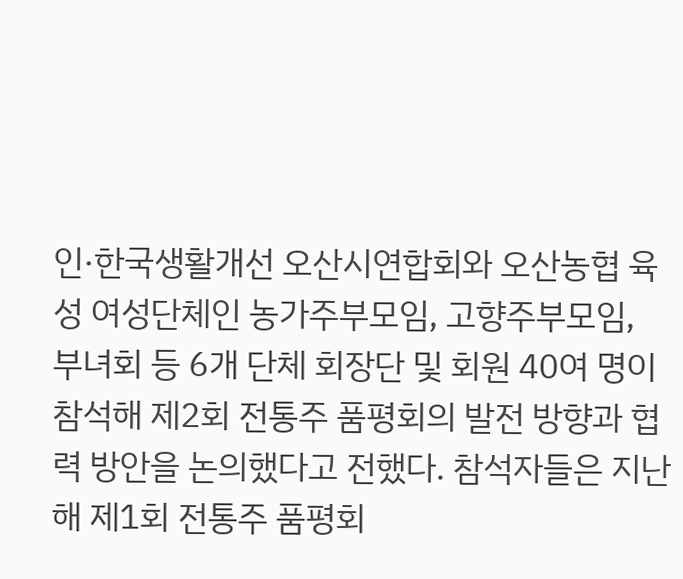인·한국생활개선 오산시연합회와 오산농협 육성 여성단체인 농가주부모임, 고향주부모임, 부녀회 등 6개 단체 회장단 및 회원 40여 명이 참석해 제2회 전통주 품평회의 발전 방향과 협력 방안을 논의했다고 전했다. 참석자들은 지난해 제1회 전통주 품평회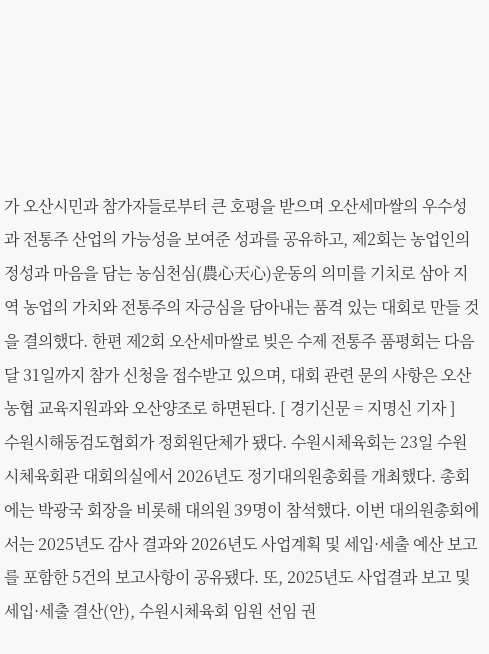가 오산시민과 참가자들로부터 큰 호평을 받으며 오산세마쌀의 우수성과 전통주 산업의 가능성을 보여준 성과를 공유하고, 제2회는 농업인의 정성과 마음을 담는 농심천심(農心天心)운동의 의미를 기치로 삼아 지역 농업의 가치와 전통주의 자긍심을 담아내는 품격 있는 대회로 만들 것을 결의했다. 한편 제2회 오산세마쌀로 빚은 수제 전통주 품평회는 다음 달 31일까지 참가 신청을 접수받고 있으며, 대회 관련 문의 사항은 오산농협 교육지원과와 오산양조로 하면된다. [ 경기신문 = 지명신 기자 ]
수원시해동검도협회가 정회원단체가 됐다. 수원시체육회는 23일 수원시체육회관 대회의실에서 2026년도 정기대의원총회를 개최했다. 총회에는 박광국 회장을 비롯해 대의원 39명이 참석했다. 이번 대의원총회에서는 2025년도 감사 결과와 2026년도 사업계획 및 세입·세출 예산 보고를 포함한 5건의 보고사항이 공유됐다. 또, 2025년도 사업결과 보고 및 세입·세출 결산(안), 수원시체육회 임원 선임 권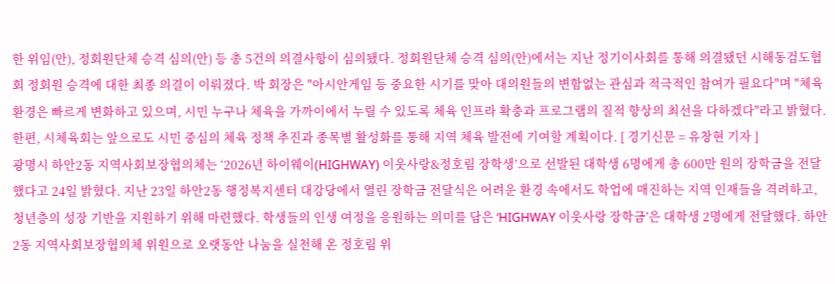한 위임(안), 정회원단체 승격 심의(안) 등 총 5건의 의결사항이 심의됐다. 정회원단체 승격 심의(안)에서는 지난 정기이사회를 통해 의결됐던 시해동검도협회 정회원 승격에 대한 최종 의결이 이뤄졌다. 박 회장은 "아시안게임 등 중요한 시기를 맞아 대의원들의 변함없는 관심과 적극적인 참여가 필요다"며 "체육 환경은 빠르게 변화하고 있으며, 시민 누구나 체육을 가까이에서 누릴 수 있도록 체육 인프라 확충과 프로그램의 질적 향상의 최선을 다하겠다"라고 밝혔다. 한편, 시체육회는 앞으로도 시민 중심의 체육 정책 추진과 종목별 활성화를 통해 지역 체육 발전에 기여할 계획이다. [ 경기신문 = 유창현 기자 ]
광명시 하안2동 지역사회보장협의체는 ‘2026년 하이웨이(HIGHWAY) 이웃사랑&정호림 장학생’으로 선발된 대학생 6명에게 총 600만 원의 장학금을 전달했다고 24일 밝혔다. 지난 23일 하안2동 행정복지센터 대강당에서 열린 장학금 전달식은 어려운 환경 속에서도 학업에 매진하는 지역 인재들을 격려하고, 청년층의 성장 기반을 지원하기 위해 마련했다. 학생들의 인생 여정을 응원하는 의미를 담은 ‘HIGHWAY 이웃사랑 장학금’은 대학생 2명에게 전달했다. 하안2동 지역사회보장협의체 위원으로 오랫동안 나눔을 실천해 온 정호림 위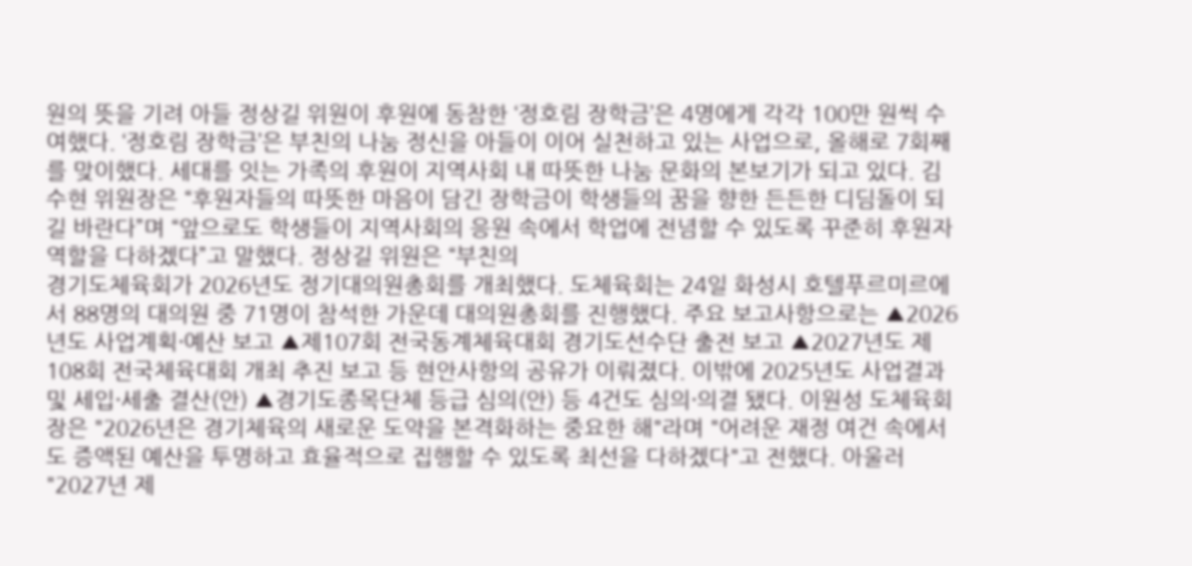원의 뜻을 기려 아들 정상길 위원이 후원에 동참한 ‘정호림 장학금’은 4명에게 각각 100만 원씩 수여했다. ‘정호림 장학금’은 부친의 나눔 정신을 아들이 이어 실천하고 있는 사업으로, 올해로 7회째를 맞이했다. 세대를 잇는 가족의 후원이 지역사회 내 따뜻한 나눔 문화의 본보기가 되고 있다. 김수현 위원장은 “후원자들의 따뜻한 마음이 담긴 장학금이 학생들의 꿈을 향한 든든한 디딤돌이 되길 바란다”며 “앞으로도 학생들이 지역사회의 응원 속에서 학업에 전념할 수 있도록 꾸준히 후원자 역할을 다하겠다”고 말했다. 정상길 위원은 “부친의
경기도체육회가 2026년도 정기대의원총회를 개최했다. 도체육회는 24일 화성시 호텔푸르미르에서 88명의 대의원 중 71명이 참석한 가운데 대의원총회를 진행했다. 주요 보고사항으로는 ▲2026년도 사업계획·예산 보고 ▲제107회 전국동계체육대회 경기도선수단 출전 보고 ▲2027년도 제108회 전국체육대회 개최 추진 보고 등 현안사항의 공유가 이뤄졌다. 이밖에 2025년도 사업결과 및 세입·세출 결산(안) ▲경기도종목단체 등급 심의(안) 등 4건도 심의·의결 됐다. 이원성 도체육회장은 "2026년은 경기체육의 새로운 도약을 본격화하는 중요한 해"라며 "어려운 재정 여건 속에서도 증액된 예산을 투명하고 효율적으로 집행할 수 있도록 최선을 다하겠다"고 전했다. 아울러 "2027년 제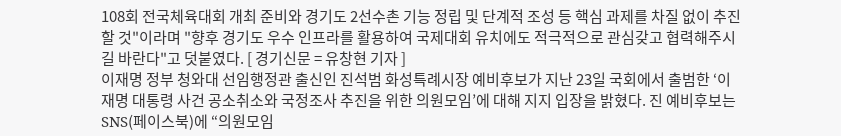108회 전국체육대회 개최 준비와 경기도 2선수촌 기능 정립 및 단계적 조성 등 핵심 과제를 차질 없이 추진 할 것"이라며 "향후 경기도 우수 인프라를 활용하여 국제대회 유치에도 적극적으로 관심갖고 협력해주시길 바란다"고 덧붙였다. [ 경기신문 = 유창현 기자 ]
이재명 정부 청와대 선임행정관 출신인 진석범 화성특례시장 예비후보가 지난 23일 국회에서 출범한 ‘이재명 대통령 사건 공소취소와 국정조사 추진을 위한 의원모임’에 대해 지지 입장을 밝혔다. 진 예비후보는 SNS(페이스북)에 “의원모임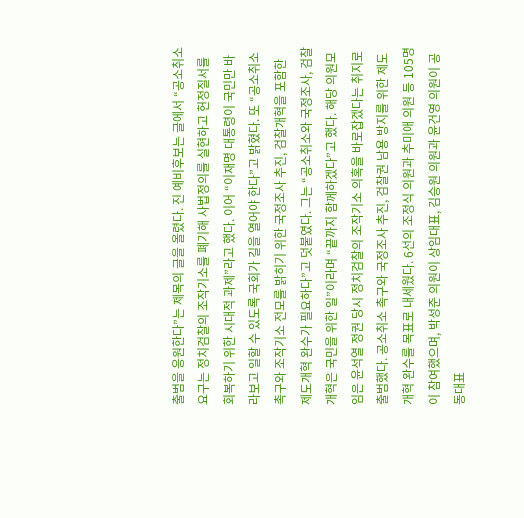출범을 응원한다”는 제목의 글을 올렸다. 진 예비후보는 글에서 “공소취소 요구는 정치검찰의 조작기소를 폐기해 사법정의를 실현하고 헌정질서를 회복하기 위한 시대적 과제”라고 했다. 이어 “이재명 대통령이 국민만 바라보고 일할 수 있도록 국회가 길을 열어야 한다”고 밝혔다. 또 “공소취소 촉구와 조작기소 전모를 밝히기 위한 국정조사 추진, 검찰개혁을 포함한 제도개혁 완수가 필요하다”고 덧붙였다. 그는 “공소취소와 국정조사, 검찰개혁은 국민을 위한 일”이라며 “끝까지 함께하겠다”고 했다. 해당 의원모임은 윤석열 정권 당시 정치검찰의 조작기소 의혹을 바로잡겠다는 취지로 출범했다. 공소취소 촉구와 국정조사 추진, 검찰권 남용 방지를 위한 제도개혁 완수를 목표로 내세웠다. 6선의 조정식 의원과 추미애 의원 등 105명이 참여했으며, 박성준 의원이 상임대표, 김승원 의원과 윤건영 의원이 공동대표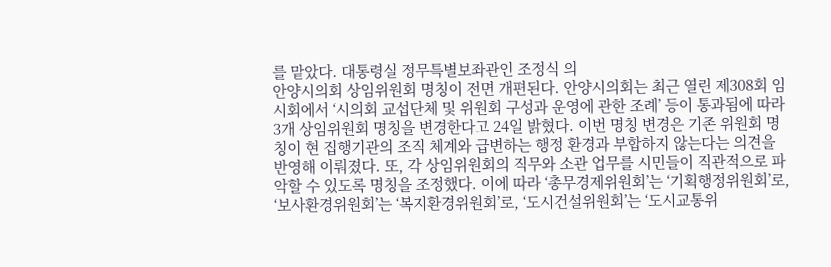를 맡았다. 대통령실 정무특별보좌관인 조정식 의
안양시의회 상임위원회 명칭이 전면 개편된다. 안양시의회는 최근 열린 제308회 임시회에서 ‘시의회 교섭단체 및 위원회 구성과 운영에 관한 조례’ 등이 통과됨에 따라 3개 상임위원회 명칭을 변경한다고 24일 밝혔다. 이번 명칭 변경은 기존 위원회 명칭이 현 집행기관의 조직 체계와 급변하는 행정 환경과 부합하지 않는다는 의견을 반영해 이뤄졌다. 또, 각 상임위원회의 직무와 소관 업무를 시민들이 직관적으로 파악할 수 있도록 명칭을 조정했다. 이에 따라 ‘총무경제위원회’는 ‘기획행정위원회’로, ‘보사환경위원회’는 ‘복지환경위원회’로, ‘도시건설위원회’는 ‘도시교통위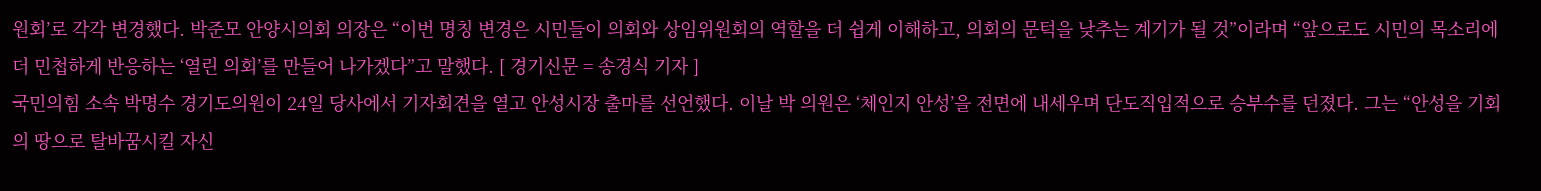원회’로 각각 변경했다. 박준모 안양시의회 의장은 “이번 명칭 변경은 시민들이 의회와 상임위원회의 역할을 더 쉽게 이해하고, 의회의 문턱을 낮추는 계기가 될 것”이라며 “앞으로도 시민의 목소리에 더 민첩하게 반응하는 ‘열린 의회’를 만들어 나가겠다”고 말했다. [ 경기신문 = 송경식 기자 ]
국민의힘 소속 박명수 경기도의원이 24일 당사에서 기자회견을 열고 안성시장 출마를 선언했다. 이날 박 의원은 ‘체인지 안성’을 전면에 내세우며 단도직입적으로 승부수를 던졌다. 그는 “안성을 기회의 땅으로 탈바꿈시킬 자신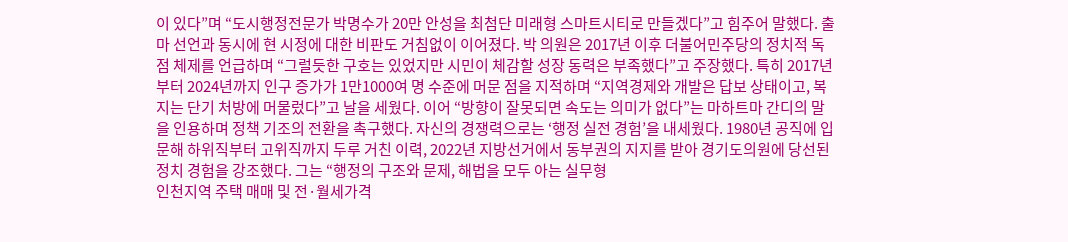이 있다”며 “도시행정전문가 박명수가 20만 안성을 최첨단 미래형 스마트시티로 만들겠다”고 힘주어 말했다. 출마 선언과 동시에 현 시정에 대한 비판도 거침없이 이어졌다. 박 의원은 2017년 이후 더불어민주당의 정치적 독점 체제를 언급하며 “그럴듯한 구호는 있었지만 시민이 체감할 성장 동력은 부족했다”고 주장했다. 특히 2017년부터 2024년까지 인구 증가가 1만1000여 명 수준에 머문 점을 지적하며 “지역경제와 개발은 답보 상태이고, 복지는 단기 처방에 머물렀다”고 날을 세웠다. 이어 “방향이 잘못되면 속도는 의미가 없다”는 마하트마 간디의 말을 인용하며 정책 기조의 전환을 촉구했다. 자신의 경쟁력으로는 ‘행정 실전 경험’을 내세웠다. 1980년 공직에 입문해 하위직부터 고위직까지 두루 거친 이력, 2022년 지방선거에서 동부권의 지지를 받아 경기도의원에 당선된 정치 경험을 강조했다. 그는 “행정의 구조와 문제, 해법을 모두 아는 실무형
인천지역 주택 매매 및 전·월세가격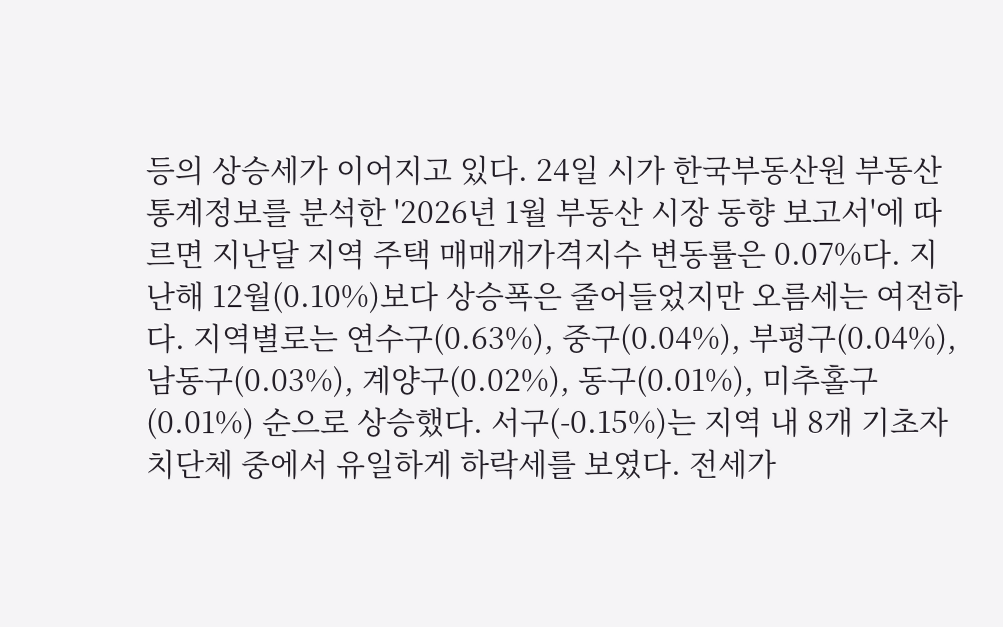등의 상승세가 이어지고 있다. 24일 시가 한국부동산원 부동산 통계정보를 분석한 '2026년 1월 부동산 시장 동향 보고서'에 따르면 지난달 지역 주택 매매개가격지수 변동률은 0.07%다. 지난해 12월(0.10%)보다 상승폭은 줄어들었지만 오름세는 여전하다. 지역별로는 연수구(0.63%), 중구(0.04%), 부평구(0.04%), 남동구(0.03%), 계양구(0.02%), 동구(0.01%), 미추홀구(0.01%) 순으로 상승했다. 서구(-0.15%)는 지역 내 8개 기초자치단체 중에서 유일하게 하락세를 보였다. 전세가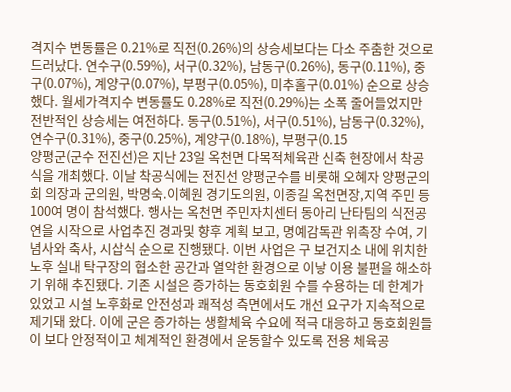격지수 변동률은 0.21%로 직전(0.26%)의 상승세보다는 다소 주춤한 것으로 드러났다. 연수구(0.59%), 서구(0.32%), 남동구(0.26%), 동구(0.11%), 중구(0.07%), 계양구(0.07%), 부평구(0.05%), 미추홀구(0.01%) 순으로 상승했다. 월세가격지수 변동률도 0.28%로 직전(0.29%)는 소폭 줄어들었지만 전반적인 상승세는 여전하다. 동구(0.51%), 서구(0.51%), 남동구(0.32%), 연수구(0.31%), 중구(0.25%), 계양구(0.18%), 부평구(0.15
양평군(군수 전진선)은 지난 23일 옥천면 다목적체육관 신축 현장에서 착공식을 개최했다. 이날 착공식에는 전진선 양평군수를 비롯해 오혜자 양평군의회 의장과 군의원, 박명숙.이혜원 경기도의원, 이종길 옥천면장,지역 주민 등 100여 명이 참석했다. 행사는 옥천면 주민자치센터 동아리 난타팀의 식전공연을 시작으로 사업추진 경과및 향후 계획 보고, 명예감독관 위촉장 수여, 기념사와 축사, 시삽식 순으로 진행됐다. 이번 사업은 구 보건지소 내에 위치한 노후 실내 탁구장의 협소한 공간과 열악한 환경으로 이낳 이용 불편을 해소하기 위해 추진됐다. 기존 시설은 증가하는 동호회원 수를 수용하는 데 한계가 있었고 시설 노후화로 안전성과 쾌적성 측면에서도 개선 요구가 지속적으로 제기돼 왔다. 이에 군은 증가하는 생활체육 수요에 적극 대응하고 동호회원들이 보다 안정적이고 체계적인 환경에서 운동할수 있도록 전용 체육공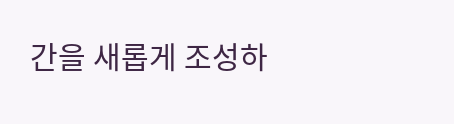간을 새롭게 조성하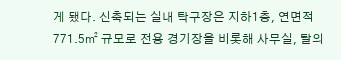게 됐다. 신축되는 실내 탁구장은 지하1층, 연면적 771.5㎡ 규모로 전용 경기장을 비롯해 사무실, 탈의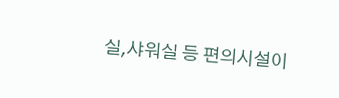실,샤워실 등 편의시설이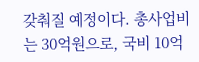갖춰질 예정이다. 총사업비는 30억원으로, 국비 10억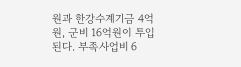원과 한강수계기금 4억원, 군비 16억원이 투입된다. 부족사업비 6